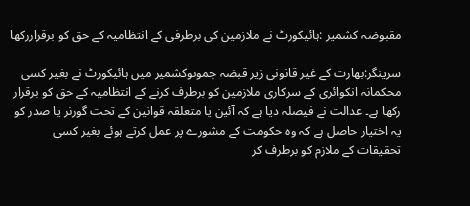مقبوضہ کشمیر :ہائیکورٹ نے ملازمین کی برطرفی کے انتظامیہ کے حق کو برقراررکھا

سرینگر:بھارت کے غیر قانونی زیر قبضہ جموںوکشمیر میں ہائیکورٹ نے بغیر کسی محکمانہ انکوائری کے سرکاری ملازمین کو برطرف کرنے کے انتظامیہ کے حق کو برقرار رکھا ہے۔ عدالت نے فیصلہ دیا ہے کہ آئین یا متعلقہ قوانین کے تحت گورنر یا صدر کو یہ اختیار حاصل ہے کہ وہ حکومت کے مشورے پر عمل کرتے ہوئے بغیر کسی تحقیقات کے ملازم کو برطرف کر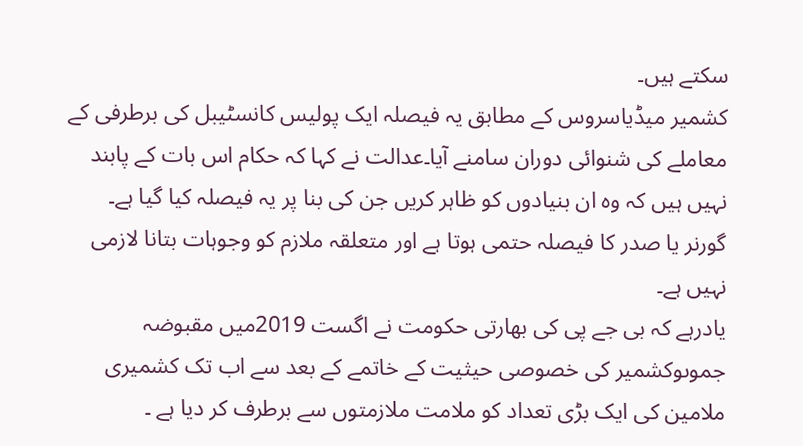سکتے ہیں۔
کشمیر میڈیاسروس کے مطابق یہ فیصلہ ایک پولیس کانسٹیبل کی برطرفی کے معاملے کی شنوائی دوران سامنے آیا۔عدالت نے کہا کہ حکام اس بات کے پابند نہیں ہیں کہ وہ ان بنیادوں کو ظاہر کریں جن کی بنا پر یہ فیصلہ کیا گیا ہے۔ گورنر یا صدر کا فیصلہ حتمی ہوتا ہے اور متعلقہ ملازم کو وجوہات بتانا لازمی نہیں ہے۔
یادرہے کہ بی جے پی کی بھارتی حکومت نے اگست 2019میں مقبوضہ جموںوکشمیر کی خصوصی حیثیت کے خاتمے کے بعد سے اب تک کشمیری ملامین کی ایک بڑی تعداد کو ملامت ملازمتوں سے برطرف کر دیا ہے ۔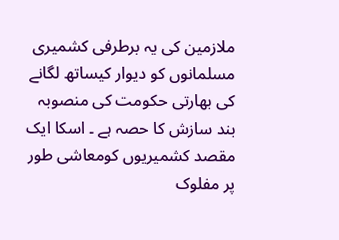ملازمین کی یہ برطرفی کشمیری مسلمانوں کو دیوار کیساتھ لگانے کی بھارتی حکومت کی منصوبہ بند سازش کا حصہ ہے ۔ اسکا ایک مقصد کشمیریوں کومعاشی طور پر مفلوک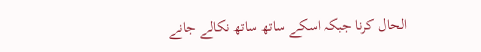الحال کرنا جبکہ اسکے ساتھ ساتھ نکالے جانے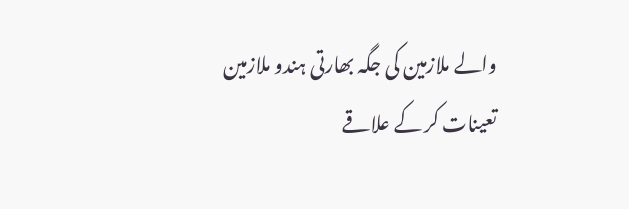والے ملازمین کی جگہ بھارتی ہندو ملازمین تعینات کر کے علاقے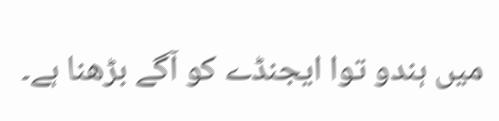میں ہندو توا ایجنڈے کو آگے بڑھنا ہے۔